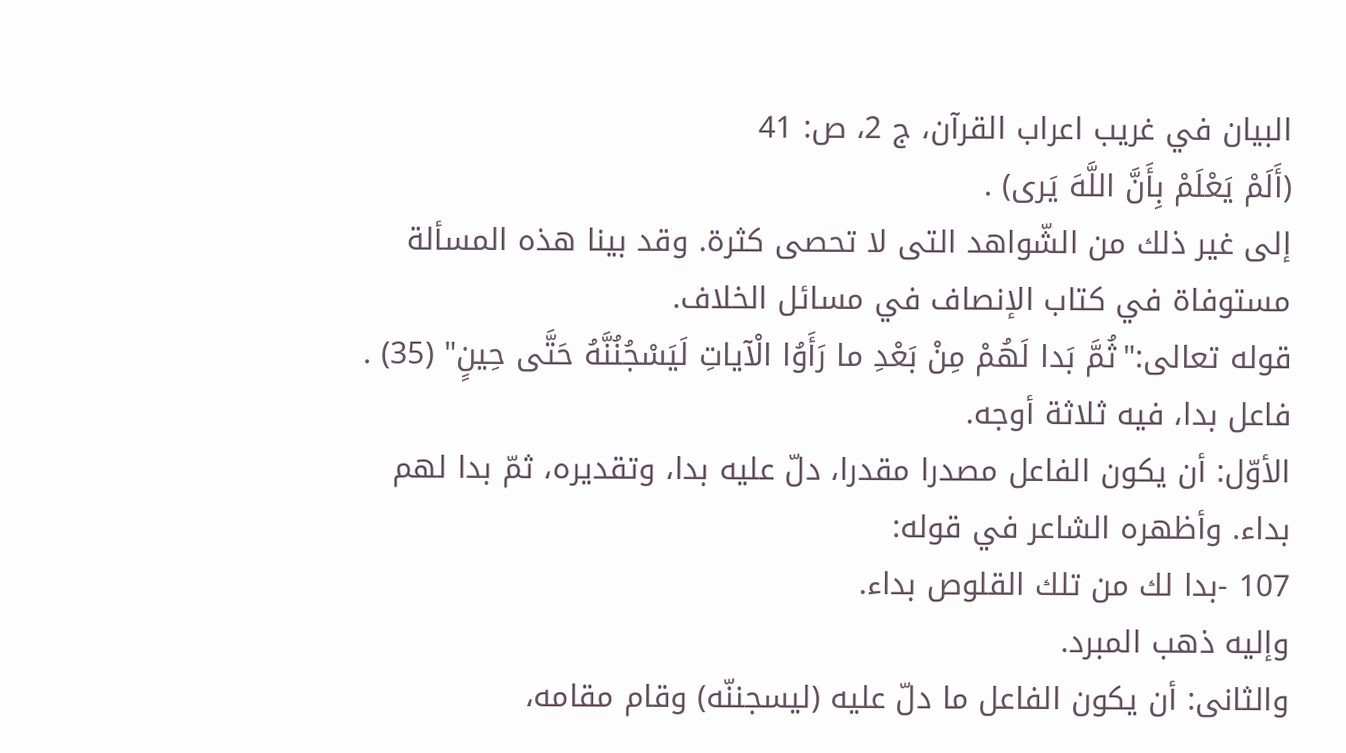البيان في غريب اعراب القرآن، ج 2، ص: 41
(أَلَمْ يَعْلَمْ بِأَنَّ اللَّهَ يَرى) .
إلى غير ذلك من الشّواهد التى لا تحصى كثرة. وقد بينا هذه المسألة مستوفاة في كتاب الإنصاف في مسائل الخلاف.
قوله تعالى:"ثُمَّ بَدا لَهُمْ مِنْ بَعْدِ ما رَأَوُا الْآياتِ لَيَسْجُنُنَّهُ حَتَّى حِينٍ" (35) .
فاعل بدا، فيه ثلاثة أوجه.
الأوّل: أن يكون الفاعل مصدرا مقدرا، دلّ عليه بدا، وتقديره، ثمّ بدا لهم بداء. وأظهره الشاعر في قوله:
107 -بدا لك من تلك القلوص بداء.
وإليه ذهب المبرد.
والثانى: أن يكون الفاعل ما دلّ عليه (ليسجننّه) وقام مقامه،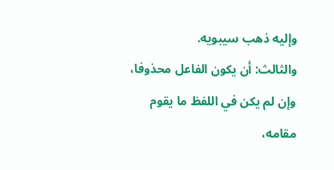وإليه ذهب سيبويه.
والثالث: أن يكون الفاعل محذوفا، وإن لم يكن في اللفظ ما يقوم مقامه،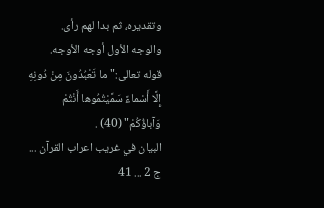وتقديره، ثم بدا لهم رأى.
والوجه الأول أوجه الأوجه.
قوله تعالى:"ما تَعْبُدُونَ مِنْ دُونِهِ إِلَّا أَسْماءً سَمَّيْتُمُوها أَنْتُمْ وَآباؤُكُمْ" (40) .
البيان في غريب اعراب القرآن ... ج 2 ... 41